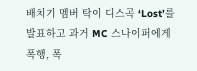배치기 멤버 탁이 디스곡 ‘Lost’를 발표하고 과거 MC 스나이퍼에게 폭행, 폭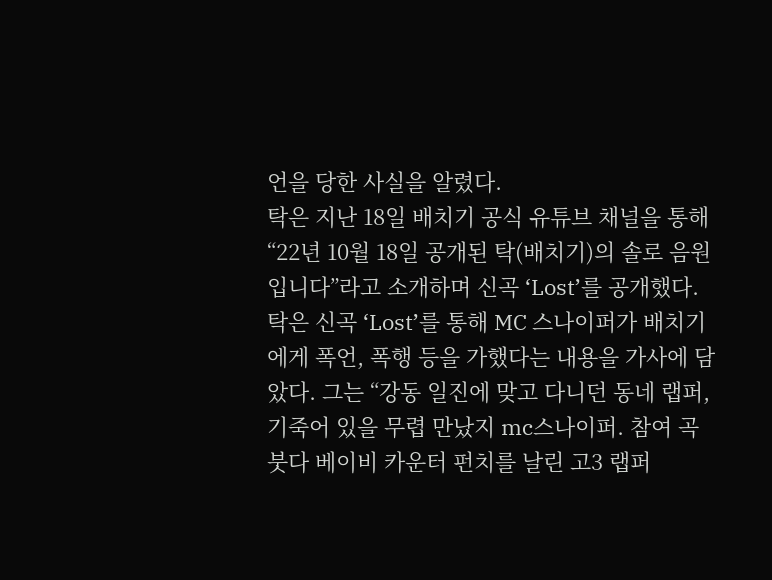언을 당한 사실을 알렸다.
탁은 지난 18일 배치기 공식 유튜브 채널을 통해 “22년 10월 18일 공개된 탁(배치기)의 솔로 음원입니다”라고 소개하며 신곡 ‘Lost’를 공개했다.
탁은 신곡 ‘Lost’를 통해 MC 스나이퍼가 배치기에게 폭언, 폭행 등을 가했다는 내용을 가사에 담았다. 그는 “강동 일진에 맞고 다니던 동네 랩퍼, 기죽어 있을 무렵 만났지 mc스나이퍼. 참여 곡 붓다 베이비 카운터 펀치를 날린 고3 랩퍼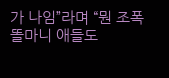가 나임”라며 “뭔 조폭 똘마니 애들도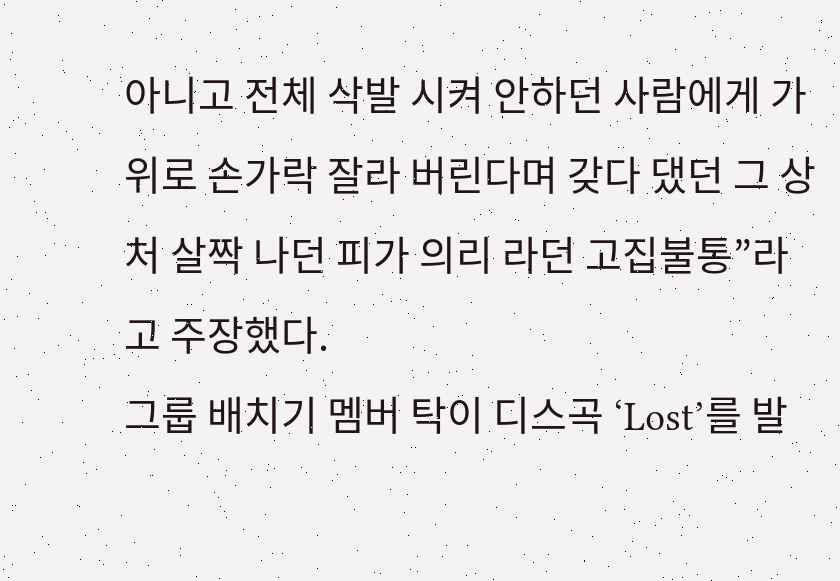아니고 전체 삭발 시켜 안하던 사람에게 가위로 손가락 잘라 버린다며 갖다 댔던 그 상처 살짝 나던 피가 의리 라던 고집불통”라고 주장했다.
그룹 배치기 멤버 탁이 디스곡 ‘Lost’를 발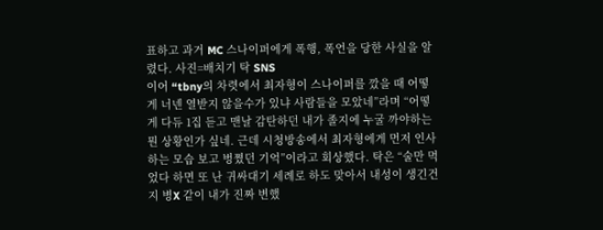표하고 과거 MC 스나이퍼에게 폭행, 폭언을 당한 사실을 알렸다. 사진=배치기 탁 SNS
이어 “tbny의 차렷에서 최자형이 스나이퍼를 깠을 때 어떻게 너넨 열받지 않을수가 있냐 사람들을 모았네”라며 “어떻게 다듀 1집 듣고 맨날 감탄하던 내가 졸지에 누굴 까야하는 뭔 상황인가 싶네. 근데 시청방송에서 최자형에게 먼저 인사하는 모습 보고 벙쪘던 기억”이라고 회상했다. 탁은 “술만 먹었다 하면 또 난 귀싸대기 세례로 하도 맞아서 내성이 생긴건지 병X 같이 내가 진짜 변했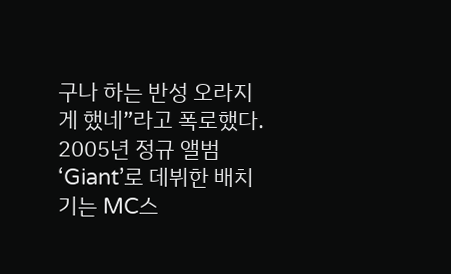구나 하는 반성 오라지게 했네”라고 폭로했다.
2005년 정규 앨범 ‘Giant’로 데뷔한 배치기는 MC스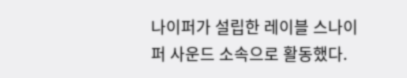나이퍼가 설립한 레이블 스나이퍼 사운드 소속으로 활동했다.